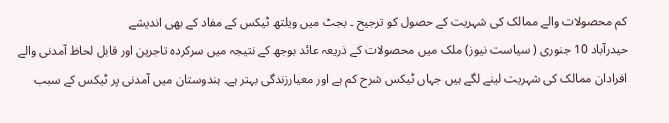کم محصولات والے ممالک کی شہریت کے حصول کو ترجیح ۔ بجٹ میں ویلتھ ٹیکس کے مفاد کے بھی اندیشے
حیدرآباد 10 جنوری ( سیاست نیوز) ملک میں محصولات کے ذریعہ عائد بوجھ کے نتیجہ میں سرکردہ تاجرین اور قابل لحاظ آمدنی والے افرادان ممالک کی شہریت لینے لگے ہیں جہاں ٹیکس شرح کم ہے اور معیارزندگی بہتر ہے۔ ہندوستان میں آمدنی پر ٹیکس کے سبب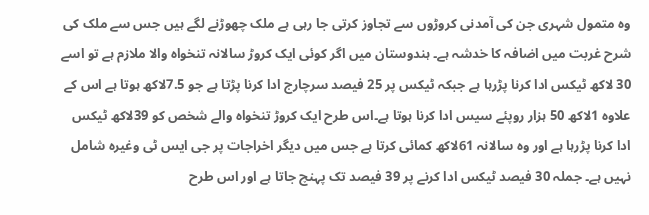وہ متمول شہری جن کی آمدنی کروڑوں سے تجاوز کرتی جا رہی ہے ملک چھوڑنے لگے ہیں جس سے ملک کی شرح غربت میں اضافہ کا خدشہ ہے۔ ہندوستان میں اگر کوئی ایک کروڑ سالانہ تنخواہ والا ملازم ہے تو اسے 30 لاکھ ٹیکس ادا کرنا پڑرہا ہے جبکہ ٹیکس پر 25 فیصد سرچارج ادا کرنا پڑتا ہے جو 7.5لاکھ ہوتا ہے اس کے علاوہ 1لاکھ 50 ہزار روپئے سیس ادا کرنا ہوتا ہے۔اس طرح ایک کروڑ تنخواہ والے شخص کو 39لاکھ ٹیکس ادا کرنا پڑرہا ہے اور وہ سالانہ 61لاکھ کمائی کرتا ہے جس میں دیگر اخراجات پر جی ایس ٹی وغیرہ شامل نہیں ہے۔ جملہ 30 فیصد ٹیکس ادا کرنے پر 39 فیصد تک پہنچ جاتا ہے اور اس طرح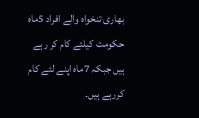بھاری تنخواہ والے افراد 5ماہ حکومت کیلئے کام کر رہے ہیں جبکہ 7ماہ اپنے لئے کام کررہے ہیں۔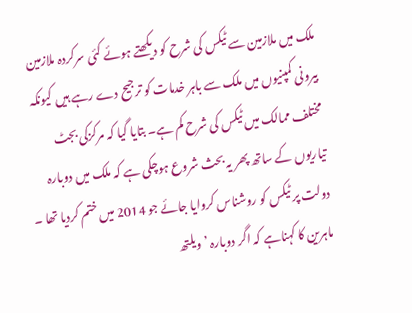ملک میں ملازمین سے ٹیکس کی شرح کو دیکھتے ہوئے کئی سرکردہ ملازمین بیرونی کمپنیوں میں ملک سے باہر خدمات کو ترجیح دے رہے ہیں کیونکہ مختلف ممالک میں ٹیکس کی شرح کم ہے۔ بتایا گیا کہ مرکزکی بجٹ تیاریوں کے ساتھ پھر یہ بحث شروع ہوچکی ہے کہ ملک میں دوبارہ دولت پر ٹیکس کو روشناس کروایا جائے جو 2014 میں ختم کردیا تھا ۔ ماہرین کا کہناہے کہ اگر دوبارہ ’ویلتھ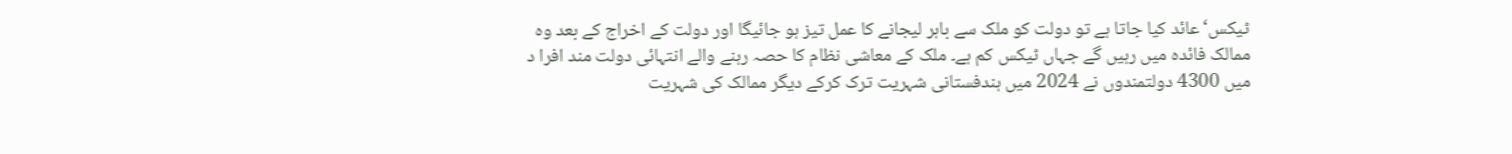ٹیکس‘ عائد کیا جاتا ہے تو دولت کو ملک سے باہر لیجانے کا عمل تیز ہو جائیگا اور دولت کے اخراج کے بعد وہ ممالک فائدہ میں رہیں گے جہاں ٹیکس کم ہے۔ ملک کے معاشی نظام کا حصہ رہنے والے انتہائی دولت مند افرا د میں 4300 دولتمندوں نے 2024 میں ہندفستانی شہریت ترک کرکے دیگر ممالک کی شہریت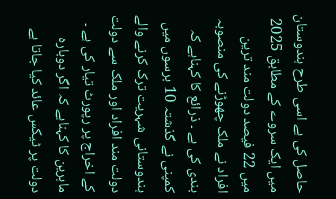حاصل کی ہے اسی طرح ہندوستان میں ایک سروے کے مطابق 2025 میں 22 فیصد دولت مند ترین افراد نے ملک چھوڑنے کی منصوبہ بندی کی ہے ۔ ذرائع کا کہناہے کہ کمپنی نے گذشتہ 10 برسوں میں ہندوستانی شہریت ترک کرنے والے دولت مند افراد اور ملک سے دولت کے اخراج پر رپورٹ تیار کی ہے ۔ ماہرین کا کہناہے کہ اگر دوبارہ دولت پر ٹیکس عائد کیا جاتا ہے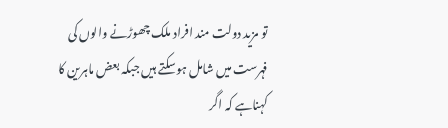تو مزید دولت مند افراد ملک چھوڑنے والوں کی فہرست میں شامل ہوسکتے ہیں جبکہ بعض ماہرین کا کہناہے کہ اگر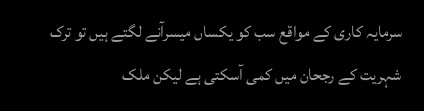سرمایہ کاری کے مواقع سب کو یکساں میسرآنے لگتے ہیں تو ترک شہریت کے رجحان میں کمی آسکتی ہے لیکن ملک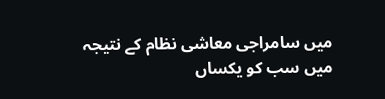میں سامراجی معاشی نظام کے نتیجہ میں سب کو یکساں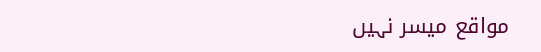مواقع میسر نہیں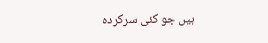ہیں جو کئی سرکردہ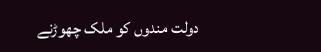دولت مندوں کو ملک چھوڑنے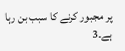پر مجبور کرنے کا سبب بن رہا ہے۔3